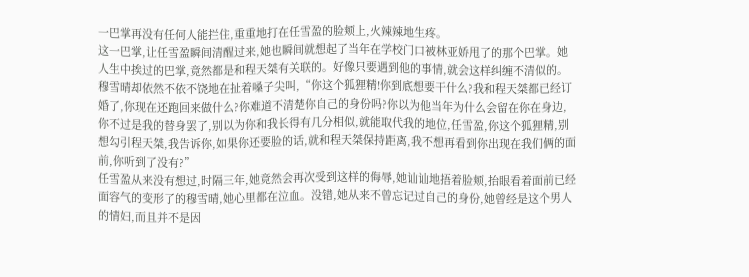一巴掌再没有任何人能拦住,重重地打在任雪盈的脸颊上,火辣辣地生疼。
这一巴掌,让任雪盈瞬间清醒过来,她也瞬间就想起了当年在学校门口被林亚娇甩了的那个巴掌。她人生中挨过的巴掌,竟然都是和程天桀有关联的。好像只要遇到他的事情,就会这样纠缠不清似的。
穆雪晴却依然不依不饶地在扯着嗓子尖叫,“你这个狐狸精!你到底想要干什么?我和程天桀都已经订婚了,你现在还跑回来做什么?你难道不清楚你自己的身份吗?你以为他当年为什么会留在你在身边,你不过是我的替身罢了,别以为你和我长得有几分相似,就能取代我的地位,任雪盈,你这个狐狸精,别想勾引程天桀,我告诉你,如果你还要脸的话,就和程天桀保持距离,我不想再看到你出现在我们俩的面前,你听到了没有?”
任雪盈从来没有想过,时隔三年,她竟然会再次受到这样的侮辱,她讪讪地捂着脸颊,抬眼看着面前已经面容气的变形了的穆雪晴,她心里都在泣血。没错,她从来不曾忘记过自己的身份,她曾经是这个男人的情妇,而且并不是因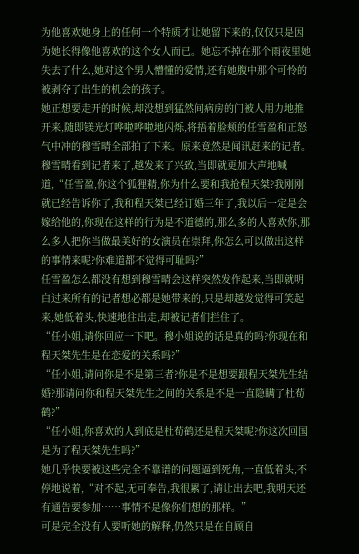为他喜欢她身上的任何一个特质才让她留下来的,仅仅只是因为她长得像他喜欢的这个女人而已。她忘不掉在那个雨夜里她失去了什么,她对这个男人懵懂的爱情,还有她腹中那个可怜的被剥夺了出生的机会的孩子。
她正想要走开的时候,却没想到猛然间病房的门被人用力地推开来,随即镁光灯哗啦哗啦地闪烁,将捂着脸颊的任雪盈和正怒气中冲的穆雪晴全部拍了下来。原来竟然是闻讯赶来的记者。
穆雪晴看到记者来了,越发来了兴致,当即就更加大声地喊道,“任雪盈,你这个狐狸精,你为什么要和我抢程天桀?我刚刚就已经告诉你了,我和程天桀已经订婚三年了,我以后一定是会嫁给他的,你现在这样的行为是不道德的,那么多的人喜欢你,那么多人把你当做最美好的女演员在崇拜,你怎么可以做出这样的事情来呢?你难道都不觉得可耻吗?”
任雪盈怎么都没有想到穆雪晴会这样突然发作起来,当即就明白过来所有的记者想必都是她带来的,只是却越发觉得可笑起来,她低着头,快速地往出走,却被记者们拦住了。
“任小姐,请你回应一下吧。穆小姐说的话是真的吗?你现在和程天桀先生是在恋爱的关系吗?”
“任小姐,请问你是不是第三者?你是不是想要跟程天桀先生结婚?那请问你和程天桀先生之间的关系是不是一直隐瞒了杜荀鹤?”
“任小姐,你喜欢的人到底是杜荀鹤还是程天桀呢?你这次回国是为了程天桀先生吗?”
她几乎快要被这些完全不靠谱的问题逼到死角,一直低着头,不停地说着,“对不起,无可奉告,我很累了,请让出去吧,我明天还有通告要参加……事情不是像你们想的那样。”
可是完全没有人要听她的解释,仍然只是在自顾自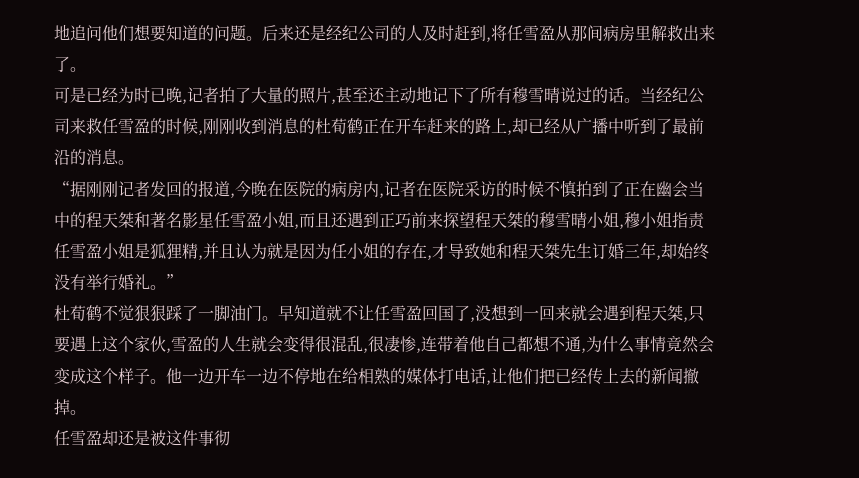地追问他们想要知道的问题。后来还是经纪公司的人及时赶到,将任雪盈从那间病房里解救出来了。
可是已经为时已晚,记者拍了大量的照片,甚至还主动地记下了所有穆雪晴说过的话。当经纪公司来救任雪盈的时候,刚刚收到消息的杜荀鹤正在开车赶来的路上,却已经从广播中听到了最前沿的消息。
“据刚刚记者发回的报道,今晚在医院的病房内,记者在医院采访的时候不慎拍到了正在幽会当中的程天桀和著名影星任雪盈小姐,而且还遇到正巧前来探望程天桀的穆雪晴小姐,穆小姐指责任雪盈小姐是狐狸精,并且认为就是因为任小姐的存在,才导致她和程天桀先生订婚三年,却始终没有举行婚礼。”
杜荀鹤不觉狠狠踩了一脚油门。早知道就不让任雪盈回国了,没想到一回来就会遇到程天桀,只要遇上这个家伙,雪盈的人生就会变得很混乱,很凄惨,连带着他自己都想不通,为什么事情竟然会变成这个样子。他一边开车一边不停地在给相熟的媒体打电话,让他们把已经传上去的新闻撤掉。
任雪盈却还是被这件事彻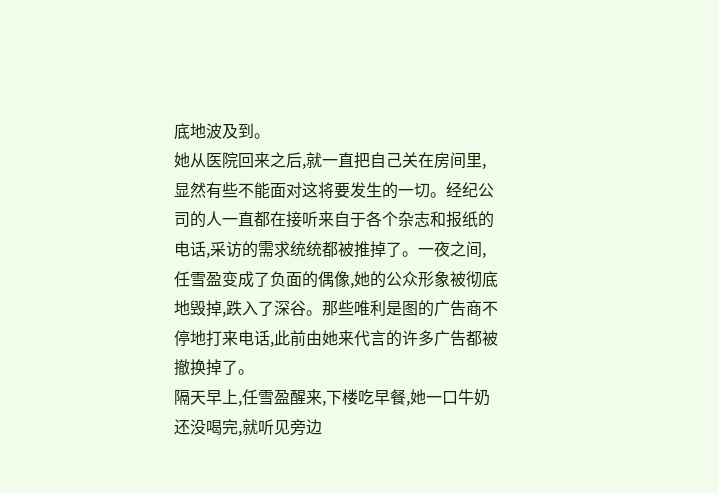底地波及到。
她从医院回来之后,就一直把自己关在房间里,显然有些不能面对这将要发生的一切。经纪公司的人一直都在接听来自于各个杂志和报纸的电话,采访的需求统统都被推掉了。一夜之间,任雪盈变成了负面的偶像,她的公众形象被彻底地毁掉,跌入了深谷。那些唯利是图的广告商不停地打来电话,此前由她来代言的许多广告都被撤换掉了。
隔天早上,任雪盈醒来,下楼吃早餐,她一口牛奶还没喝完,就听见旁边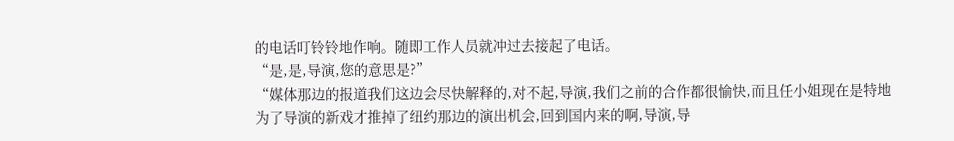的电话叮铃铃地作响。随即工作人员就冲过去接起了电话。
“是,是,导演,您的意思是?”
“媒体那边的报道我们这边会尽快解释的,对不起,导演,我们之前的合作都很愉快,而且任小姐现在是特地为了导演的新戏才推掉了纽约那边的演出机会,回到国内来的啊,导演,导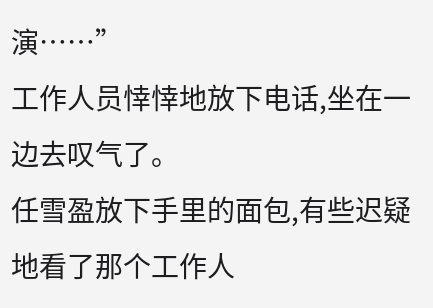演……”
工作人员悻悻地放下电话,坐在一边去叹气了。
任雪盈放下手里的面包,有些迟疑地看了那个工作人